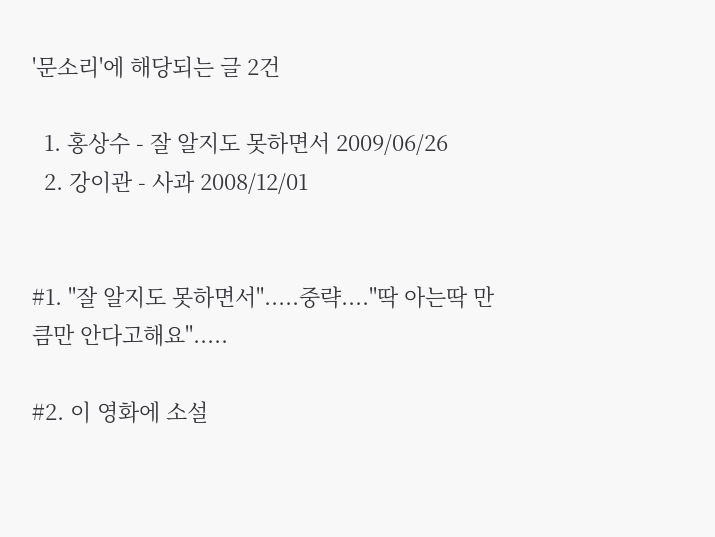'문소리'에 해당되는 글 2건

  1. 홍상수 - 잘 알지도 못하면서 2009/06/26
  2. 강이관 - 사과 2008/12/01


#1. "잘 알지도 못하면서".....중략...."딱 아는딱 만큼만 안다고해요".....

#2. 이 영화에 소설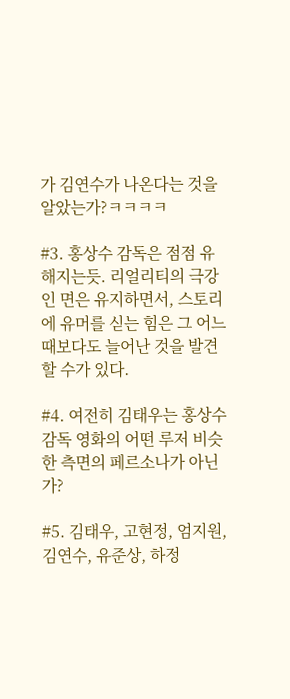가 김연수가 나온다는 것을 알았는가?ㅋㅋㅋㅋ

#3. 홍상수 감독은 점점 유해지는듯. 리얼리티의 극강인 면은 유지하면서, 스토리에 유머를 싣는 힘은 그 어느때보다도 늘어난 것을 발견할 수가 있다.

#4. 여전히 김태우는 홍상수 감독 영화의 어떤 루저 비슷한 측면의 페르소나가 아닌가?

#5. 김태우, 고현정, 엄지원, 김연수, 유준상, 하정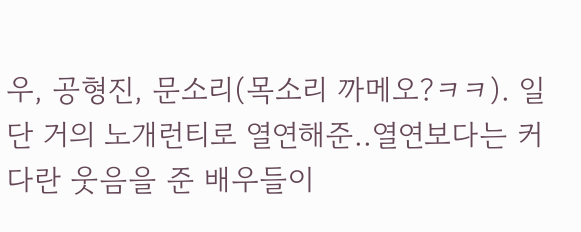우, 공형진, 문소리(목소리 까메오?ㅋㅋ). 일단 거의 노개런티로 열연해준..열연보다는 커다란 웃음을 준 배우들이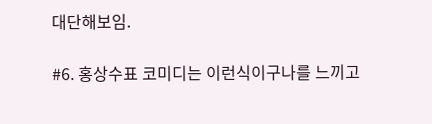대단해보임.

#6. 홍상수표 코미디는 이런식이구나를 느끼고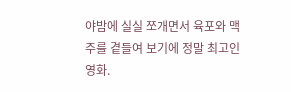야밤에 실실 쪼개면서 육포와 맥주를 곁들여 보기에 정말 최고인 영화.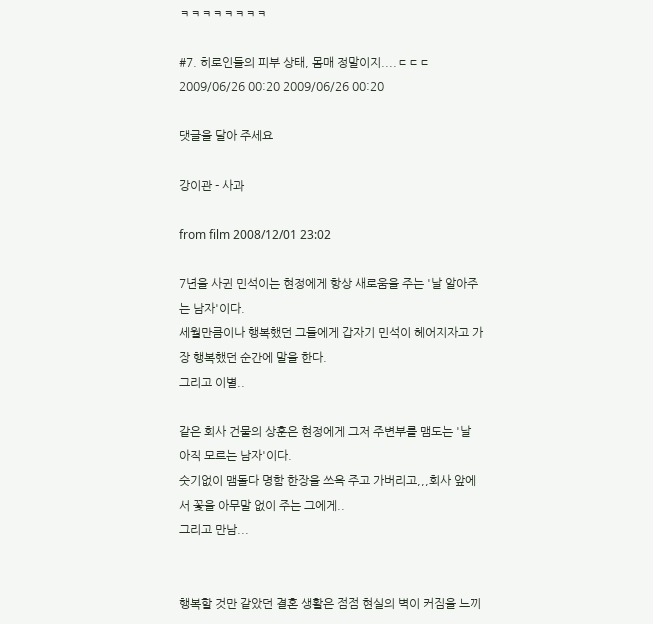ㅋㅋㅋㅋㅋㅋㅋㅋ

#7. 히로인들의 피부 상태, 몸매 정말이지....ㄷㄷㄷ
2009/06/26 00:20 2009/06/26 00:20

댓글을 달아 주세요

강이관 - 사과

from film 2008/12/01 23:02

7년을 사귄 민석이는 현정에게 항상 새로움을 주는 '날 알아주는 남자'이다.
세월만큼이나 행복했던 그들에게 갑자기 민석이 헤어지자고 가장 행복했던 순간에 말을 한다.
그리고 이별..

같은 회사 건물의 상훈은 현정에게 그저 주변부를 맴도는 '날 아직 모르는 남자'이다.
숫기없이 맴돌다 명함 한장을 쓰윽 주고 가버리고,,,회사 앞에서 꽃을 아무말 없이 주는 그에게..
그리고 만남...


행복할 것만 같았던 결혼 생활은 점점 현실의 벽이 커짐을 느끼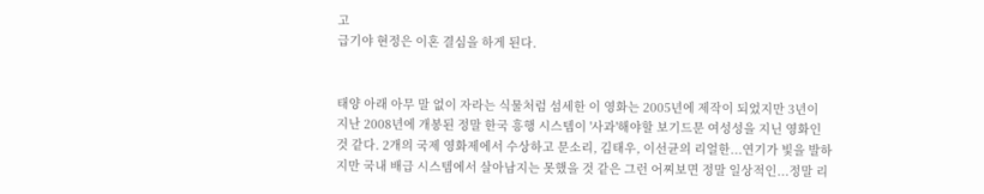고
급기야 현정은 이혼 결심을 하게 된다.


태양 아래 아무 말 없이 자라는 식물처럼 섬세한 이 영화는 2005년에 제작이 되었지만 3년이 지난 2008년에 개봉된 정말 한국 흥행 시스템이 '사과'해야할 보기드문 여성성을 지닌 영화인 것 같다. 2개의 국제 영화제에서 수상하고 문소리, 김태우, 이선균의 리얼한...연기가 빛을 발하지만 국내 배급 시스템에서 살아남지는 못했을 것 같은 그런 어찌보면 정말 일상적인...정말 리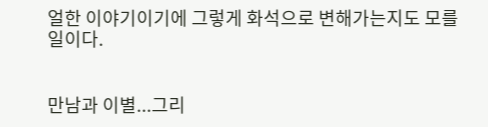얼한 이야기이기에 그렇게 화석으로 변해가는지도 모를 일이다.


만남과 이별...그리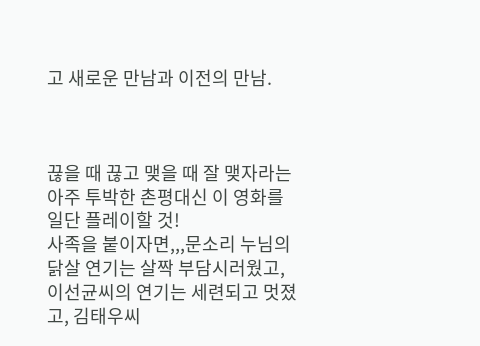고 새로운 만남과 이전의 만남.



끊을 때 끊고 맺을 때 잘 맺자라는 아주 투박한 촌평대신 이 영화를 일단 플레이할 것!
사족을 붙이자면,,,문소리 누님의 닭살 연기는 살짝 부담시러웠고, 이선균씨의 연기는 세련되고 멋졌고, 김태우씨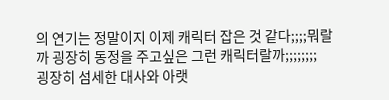의 연기는 정말이지 이제 캐릭터 잡은 것 같다;;;;뭐랄까 굉장히 동정을 주고싶은 그런 캐릭터랄까;;;;;;;;
굉장히 섬세한 대사와 아랫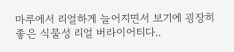마루에서 리얼하게 늘어지면서 보기에 굉장히 좋은 식물성 리얼 버라이어티다..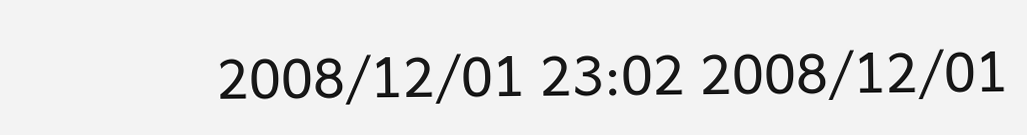2008/12/01 23:02 2008/12/01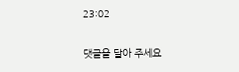23:02

댓글을 달아 주세요